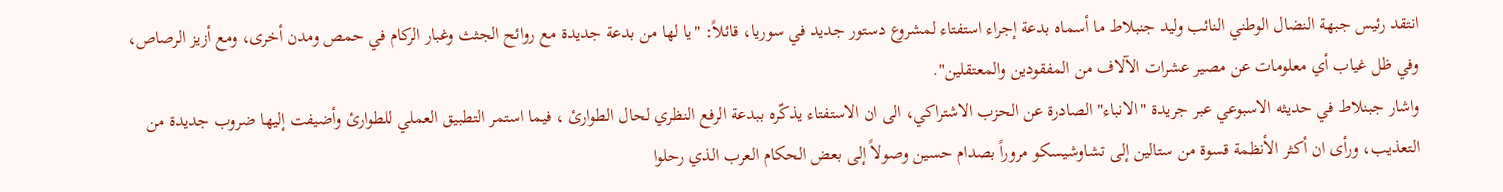انتقد رئيس جبهة النضال الوطني النائب وليد جنبلاط ما أسماه بدعة إجراء استفتاء لمشروع دستور جديد في سوريا، قائلاً: "يا لها من بدعة جديدة مع روائح الجثث وغبار الركام في حمص ومدن أخرى، ومع أزيز الرصاص، وفي ظل غياب أي معلومات عن مصير عشرات الآلاف من المفقودين والمعتقلين".
واشار جبنلاط في حديثه الاسبوعي عبر جريدة "الانباء" الصادرة عن الحزب الاشتراكي، الى ان الاستفتاء يذكّره ببدعة الرفع النظري لحال الطوارئ ، فيما استمر التطبيق العملي للطوارئ وأضيفت إليها ضروب جديدة من التعذيب، ورأى ان أكثر الأنظمة قسوة من ستالين إلى تشاوشيسكو مروراً بصدام حسين وصولاً إلى بعض الحكام العرب الذي رحلوا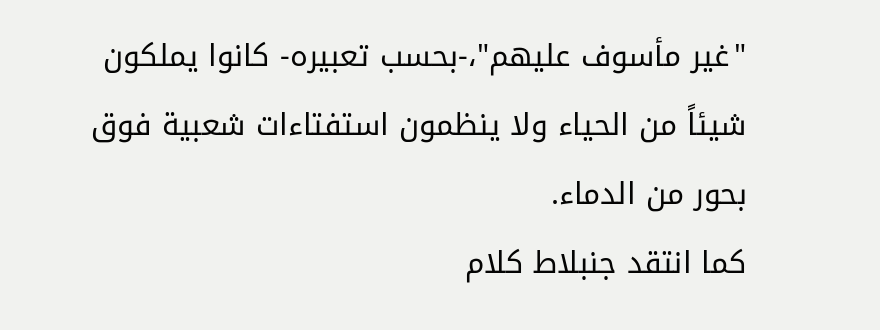"غير مأسوف عليهم"،-بحسب تعبيره- كانوا يملكون شيئاً من الحياء ولا ينظمون استفتاءات شعبية فوق بحور من الدماء.
كما انتقد جنبلاط كلام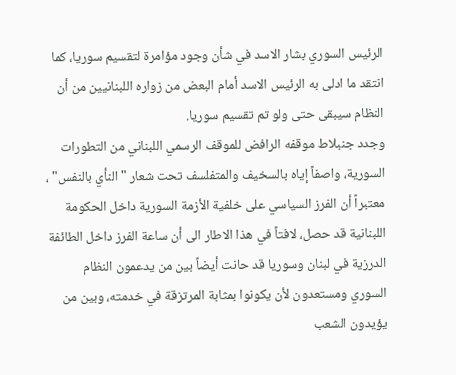الرئيس السوري بشار الاسد في شأن وجود مؤامرة لتقسيم سوريا، كما انتقد ما ادلى به الرئيس الاسد أمام البعض من زواره اللبنانيين من أن النظام سيبقى حتى ولو تم تقسيم سوريا.
وجدد جنبلاط موقفه الرافض للموقف الرسمي اللبناني من التطورات السورية، واصفاً إياه بالسخيف والمتفلسف تحت شعار "النأي بالنفس" ، معتبراً أن الفرز السياسي على خلفية الأزمة السورية داخل الحكومة اللبنانية قد حصل، لافتاً في هذا الاطار الى أن ساعة الفرز داخل الطائفة الدرزية في لبنان وسوريا قد حانت أيضاً بين من يدعمون النظام السوري ومستعدون لأن يكونوا بمثابة المرتزقة في خدمته، وبين من يؤيدون الشعب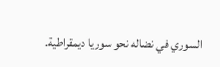السوري في نضاله نحو سوريا ديمقراطية.